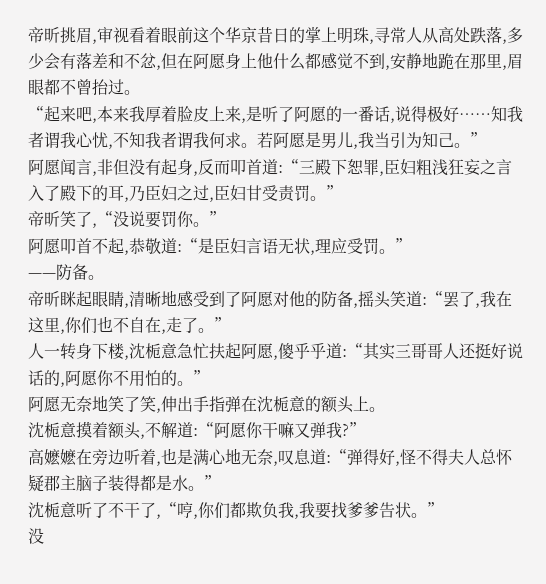帝昕挑眉,审视看着眼前这个华京昔日的掌上明珠,寻常人从高处跌落,多少会有落差和不忿,但在阿愿身上他什么都感觉不到,安静地跪在那里,眉眼都不曾抬过。
“起来吧,本来我厚着脸皮上来,是听了阿愿的一番话,说得极好……知我者谓我心忧,不知我者谓我何求。若阿愿是男儿,我当引为知己。”
阿愿闻言,非但没有起身,反而叩首道:“三殿下恕罪,臣妇粗浅狂妄之言入了殿下的耳,乃臣妇之过,臣妇甘受责罚。”
帝昕笑了,“没说要罚你。”
阿愿叩首不起,恭敬道:“是臣妇言语无状,理应受罚。”
——防备。
帝昕眯起眼睛,清晰地感受到了阿愿对他的防备,摇头笑道:“罢了,我在这里,你们也不自在,走了。”
人一转身下楼,沈栀意急忙扶起阿愿,傻乎乎道:“其实三哥哥人还挺好说话的,阿愿你不用怕的。”
阿愿无奈地笑了笑,伸出手指弹在沈栀意的额头上。
沈栀意摸着额头,不解道:“阿愿你干嘛又弹我?”
高嬷嬷在旁边听着,也是满心地无奈,叹息道:“弹得好,怪不得夫人总怀疑郡主脑子装得都是水。”
沈栀意听了不干了,“哼,你们都欺负我,我要找爹爹告状。”
没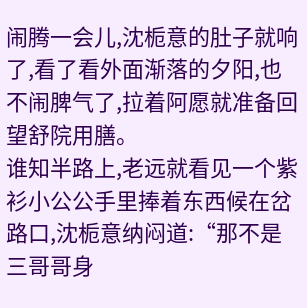闹腾一会儿,沈栀意的肚子就响了,看了看外面渐落的夕阳,也不闹脾气了,拉着阿愿就准备回望舒院用膳。
谁知半路上,老远就看见一个紫衫小公公手里捧着东西候在岔路口,沈栀意纳闷道:“那不是三哥哥身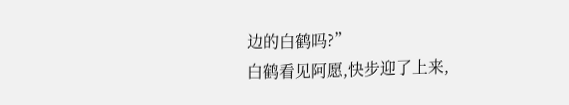边的白鹤吗?”
白鹤看见阿愿,快步迎了上来,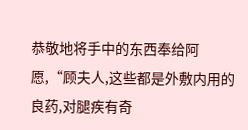恭敬地将手中的东西奉给阿愿,“顾夫人,这些都是外敷内用的良药,对腿疾有奇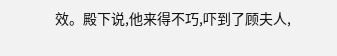效。殿下说,他来得不巧,吓到了顾夫人,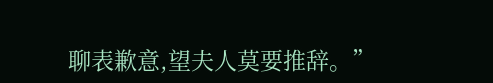聊表歉意,望夫人莫要推辞。”